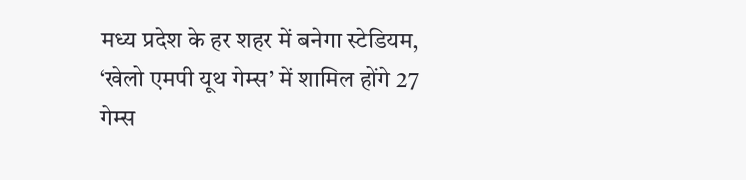मध्य प्रदेश के हर शहर में बनेगा स्टेडियम, ‘खेलो एमपी यूथ गेम्स’ में शामिल होंगे 27 गेम्स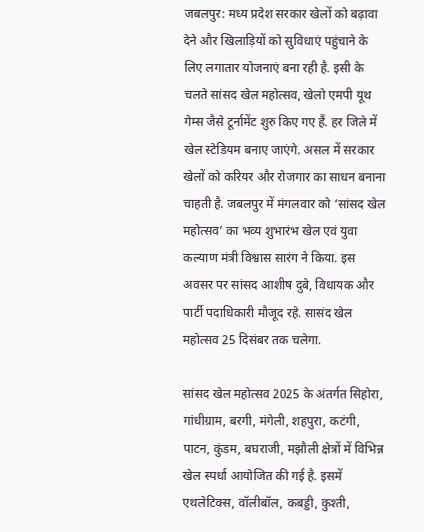जबलपुर: मध्य प्रदेश सरकार खेलों को बढ़ावा देने और खिलाड़ियों को सुविधाएं पहुंचाने के लिए लगातार योजनाएं बना रही है. इसी के चलते सांसद खेल महोत्सव, खेलो एमपी यूथ गेम्स जैसे टूर्नामेंट शुरु किए गए हैं. हर जिले में खेल स्टेडियम बनाए जाएंगे. असल में सरकार खेलों को करियर और रोजगार का साधन बनाना चाहती है. जबलपुर में मंगलवार को ‘सांसद खेल महोत्सव’ का भव्य शुभारंभ खेल एवं युवा कल्याण मंत्री विश्वास सारंग ने किया. इस अवसर पर सांसद आशीष दुबे, विधायक और पार्टी पदाधिकारी मौजूद रहे. सासंद खेल महोत्सव 25 दिसंबर तक चलेगा.

सांसद खेल महोत्सव 2025 के अंतर्गत सिहोरा, गांधीग्राम, बरगी, मंगेली, शहपुरा, कटंगी, पाटन, कुंडम, बघराजी, मझौली क्षेत्रों में विभिन्न खेल स्पर्धा आयोजित की गई है. इसमें एथलेटिक्स, वॉलीबॉल, कबड्डी, कुश्ती,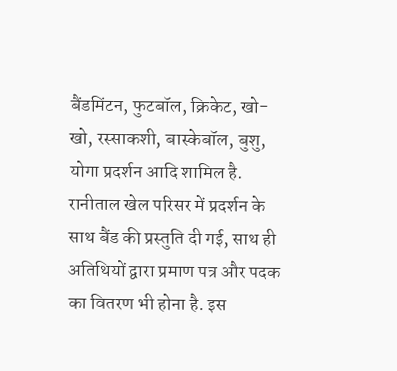बैंडमिंटन, फुटबॉल, क्रिकेट, खो-खो, रस्साकशी, बास्केबॉल, बुशु, योगा प्रदर्शन आदि शामिल है. रानीताल खेल परिसर में प्रदर्शन के साथ बैंड की प्रस्तुति दी गई, साथ ही अतिथियों द्वारा प्रमाण पत्र और पदक का वितरण भी होना है. इस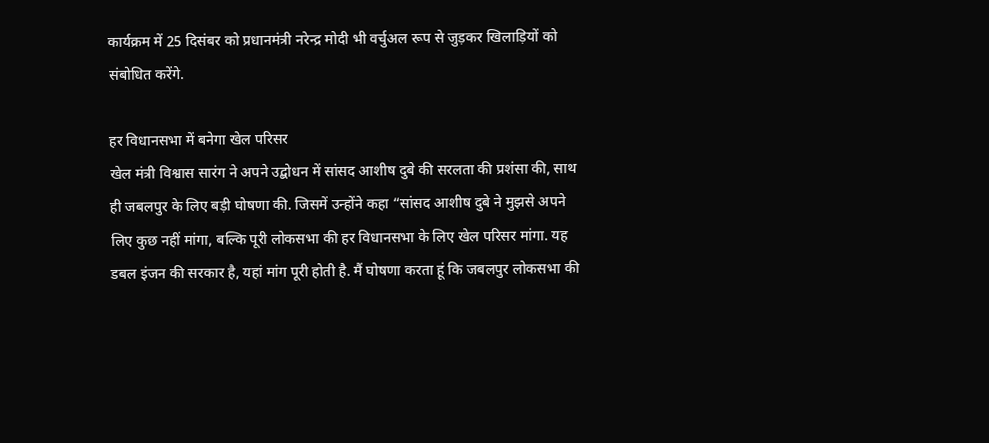कार्यक्रम में 25 दिसंबर को प्रधानमंत्री नरेन्द्र मोदी भी वर्चुअल रूप से जुड़कर खिलाड़ियों को संबोधित करेंगे.

हर विधानसभा में बनेगा खेल परिसर
खेल मंत्री विश्वास सारंग ने अपने उद्बोधन में सांसद आशीष दुबे की सरलता की प्रशंसा की, साथ ही जबलपुर के लिए बड़ी घोषणा की. जिसमें उन्होंने कहा “सांसद आशीष दुबे ने मुझसे अपने लिए कुछ नहीं मांगा, बल्कि पूरी लोकसभा की हर विधानसभा के लिए खेल परिसर मांगा. यह डबल इंजन की सरकार है, यहां मांग पूरी होती है. मैं घोषणा करता हूं कि जबलपुर लोकसभा की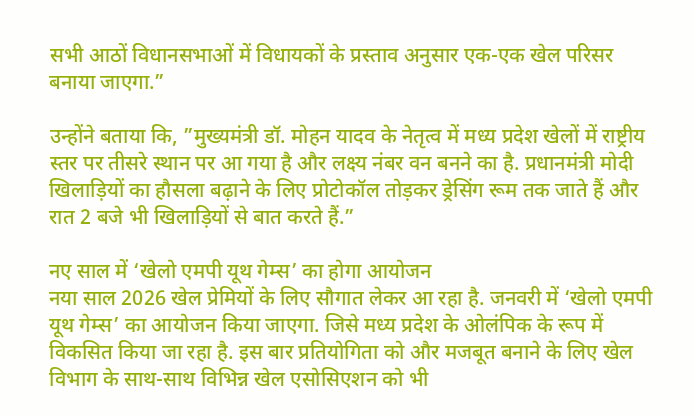सभी आठों विधानसभाओं में विधायकों के प्रस्ताव अनुसार एक-एक खेल परिसर बनाया जाएगा.”

उन्होंने बताया कि, ”मुख्यमंत्री डॉ. मोहन यादव के नेतृत्व में मध्य प्रदेश खेलों में राष्ट्रीय स्तर पर तीसरे स्थान पर आ गया है और लक्ष्य नंबर वन बनने का है. प्रधानमंत्री मोदी खिलाड़ियों का हौसला बढ़ाने के लिए प्रोटोकॉल तोड़कर ड्रेसिंग रूम तक जाते हैं और रात 2 बजे भी खिलाड़ियों से बात करते हैं.”

नए साल में ‘खेलो एमपी यूथ गेम्स’ का होगा आयोजन
नया साल 2026 खेल प्रेमियों के लिए सौगात लेकर आ रहा है. जनवरी में ‘खेलो एमपी यूथ गेम्स’ का आयोजन किया जाएगा. जिसे मध्य प्रदेश के ओलंपिक के रूप में विकसित किया जा रहा है. इस बार प्रतियोगिता को और मजबूत बनाने के लिए खेल विभाग के साथ-साथ विभिन्न खेल एसोसिएशन को भी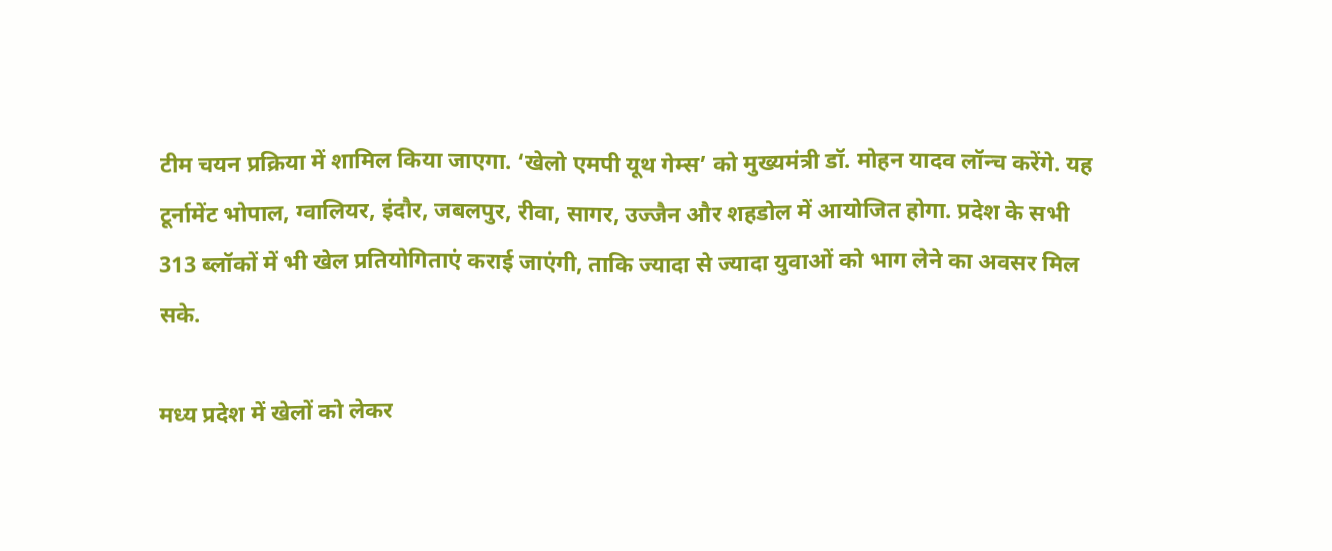टीम चयन प्रक्रिया में शामिल किया जाएगा. ‘खेलो एमपी यूथ गेम्स’ को मुख्यमंत्री डॉ. मोहन यादव लॉन्च करेंगे. यह टूर्नामेंट भोपाल, ग्वालियर, इंदौर, जबलपुर, रीवा, सागर, उज्जैन और शहडोल में आयोजित होगा. प्रदेश के सभी 313 ब्लॉकों में भी खेल प्रतियोगिताएं कराई जाएंगी, ताकि ज्यादा से ज्यादा युवाओं को भाग लेने का अवसर मिल सके.

मध्य प्रदेश में खेलों को लेकर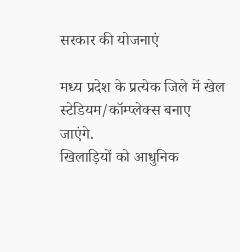सरकार की योजनाएं

मध्य प्रदेश के प्रत्येक जिले में खेल स्टेडियम/कॉम्प्लेक्स बनाए जाएंगे.
खिलाड़ियों को आधुनिक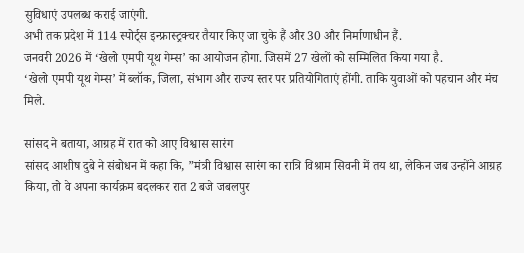सुविधाएं उपलब्ध कराई जाएंगी.
अभी तक प्रदेश में 114 स्पोर्ट्स इन्फ्रास्ट्रक्चर तैयार किए जा चुके हैं और 30 और निर्माणाधीन हैं.
जनवरी 2026 में ‘खेलो एमपी यूथ गेम्स’ का आयोजन होगा. जिसमें 27 खेलों को सम्मिलित किया गया है.
‘खेलो एमपी यूथ गेम्स’ में ब्लॉक, जिला, संभाग और राज्य स्तर पर प्रतियोगिताएं होंगी. ताकि युवाओं को पहचान और मंच मिले.

सांसद ने बताया, आग्रह में रात को आए विश्वास सारंग
सांसद आशीष दुबे ने संबोधन में कहा कि, ”मंत्री विश्वास सारंग का रात्रि विश्राम सिवनी में तय था, लेकिन जब उन्होंने आग्रह किया, तो वे अपना कार्यक्रम बदलकर रात 2 बजे जबलपुर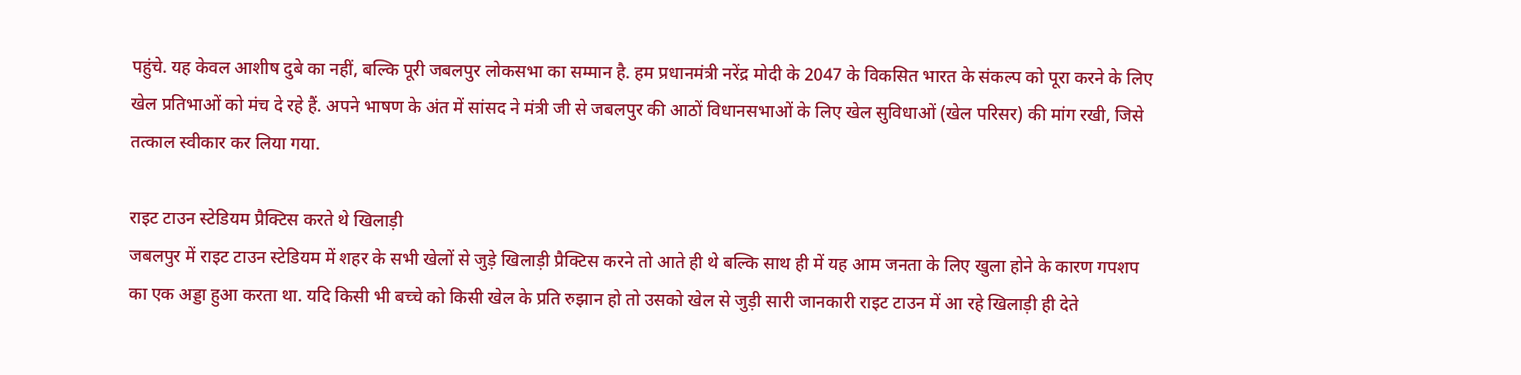पहुंचे. यह केवल आशीष दुबे का नहीं, बल्कि पूरी जबलपुर लोकसभा का सम्मान है. हम प्रधानमंत्री नरेंद्र मोदी के 2047 के विकसित भारत के संकल्प को पूरा करने के लिए खेल प्रतिभाओं को मंच दे रहे हैं. अपने भाषण के अंत में सांसद ने मंत्री जी से जबलपुर की आठों विधानसभाओं के लिए खेल सुविधाओं (खेल परिसर) की मांग रखी, जिसे तत्काल स्वीकार कर लिया गया.

राइट टाउन स्टेडियम प्रैक्टिस करते थे खिलाड़ी
जबलपुर में राइट टाउन स्टेडियम में शहर के सभी खेलों से जुड़े खिलाड़ी प्रैक्टिस करने तो आते ही थे बल्कि साथ ही में यह आम जनता के लिए खुला होने के कारण गपशप का एक अड्डा हुआ करता था. यदि किसी भी बच्चे को किसी खेल के प्रति रुझान हो तो उसको खेल से जुड़ी सारी जानकारी राइट टाउन में आ रहे खिलाड़ी ही देते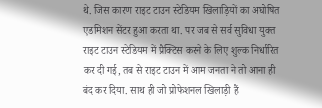थे. जिस कारण राइट टाउन स्टेडियम खिलाड़ियों का अघोषित एडमिशन सेंटर हुआ करता था. पर जब से सर्व सुविधा युक्त राइट टाउन स्टेडियम में प्रैक्टिस करने के लिए शुल्क निर्धारित कर दी गई, तब से राइट टाउन में आम जनता ने तो आना ही बंद कर दिया. साथ ही जो प्रोफेशनल खिलाड़ी हैं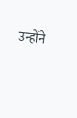उन्होंने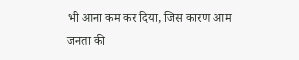भी आना कम कर दिया, जिस कारण आम जनता की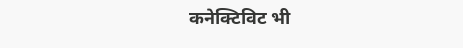कनेक्टिविट भी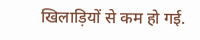खिलाड़ियों से कम हो गई.